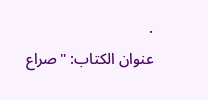.
عنوان الكتاب: "صراع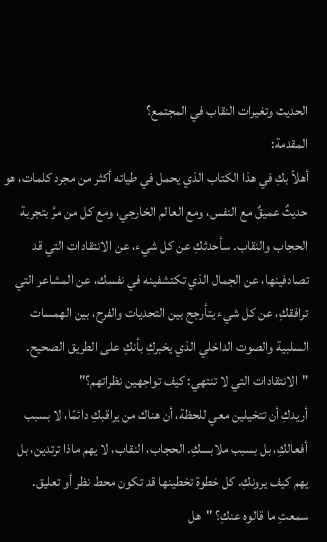الحديث وتغيرات النقاب في المجتمع؟
المقدمة:
أهلاً بكِ في هذا الكتاب الذي يحمل في طياته أكثر من مجرد كلمات، هو حديثٌ عميقٌ مع النفس، ومع العالم الخارجي، ومع كل من مرَّ بتجربة الحجاب والنقاب. سأحدثكِ عن كل شيء، عن الانتقادات التي قد تصادفينها، عن الجمال الذي تكتشفينه في نفسك، عن المشاعر التي ترافقكِ، عن كل شيء يتأرجح بين التحديات والفرح، بين الهمسات السلبية والصوت الداخلي الذي يخبركِ بأنكِ على الطريق الصحيح.
"الانتقادات التي لا تنتهي: كيف تواجهين نظراتهم؟"
أريدكِ أن تتخيلين معي للحظة، أن هناك من يراقبكِ دائمًا، لا بسبب أفعالكِ، بل بسبب ملابسكِ. الحجاب، النقاب، لا يهم ماذا ترتدين، بل يهم كيف يرونكِ. كل خطوة تخطينها قد تكون محط نظر أو تعليق. سمعتِ ما قالوه عنكِ؟ "هل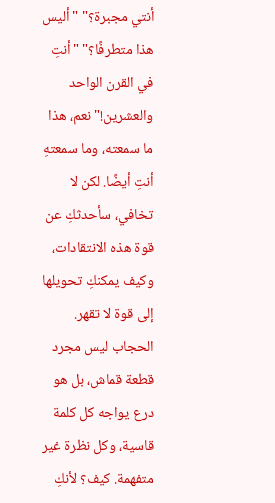أنتي مجبرة؟" "أليس هذا متطرفًا؟" "أنتِ في القرن الواحد والعشرين!" نعم، هذا ما سمعته، وما سمعتهِ أنتِ أيضًا. لكن لا تخافي، سأحدثكِ عن قوة هذه الانتقادات، وكيف يمكنكِ تحويلها إلى قوة لا تقهر. الحجاب ليس مجرد قطعة قماش، بل هو درع يواجه كل كلمة قاسية، وكل نظرة غير متفهمة. كيف؟ لأنكِ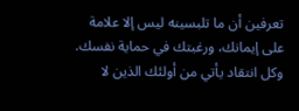تعرفين أن ما تلبسينه ليس إلا علامة على إيمانك، ورغبتك في حماية نفسك. وكل انتقاد يأتي من أولئك الذين لا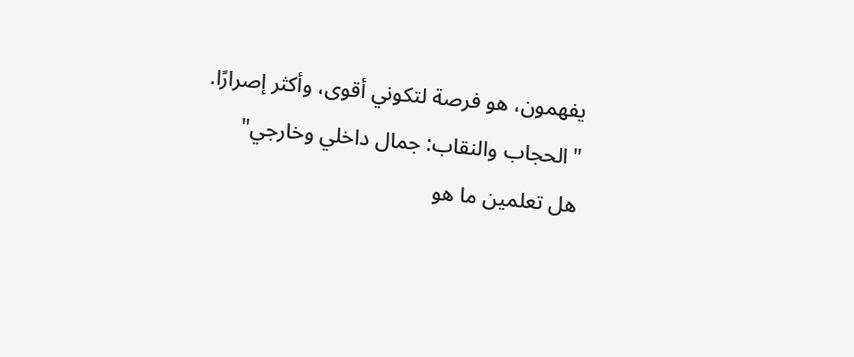يفهمون، هو فرصة لتكوني أقوى، وأكثر إصرارًا.
"الحجاب والنقاب: جمال داخلي وخارجي"
هل تعلمين ما هو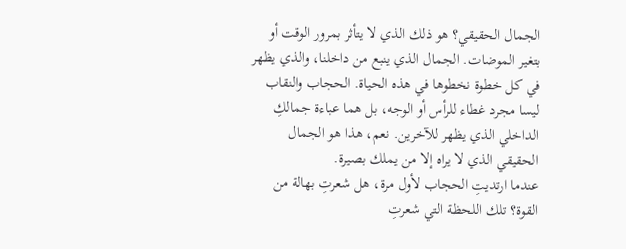الجمال الحقيقي؟ هو ذلك الذي لا يتأثر بمرور الوقت أو بتغير الموضات. الجمال الذي ينبع من داخلنا، والذي يظهر في كل خطوة نخطوها في هذه الحياة. الحجاب والنقاب ليسا مجرد غطاء للرأس أو الوجه، بل هما عباءة جمالكِ الداخلي الذي يظهر للآخرين. نعم، هذا هو الجمال الحقيقي الذي لا يراه إلا من يملك بصيرة.
عندما ارتديتِ الحجاب لأول مرة، هل شعرتِ بهالة من القوة؟ تلك اللحظة التي شعرتِ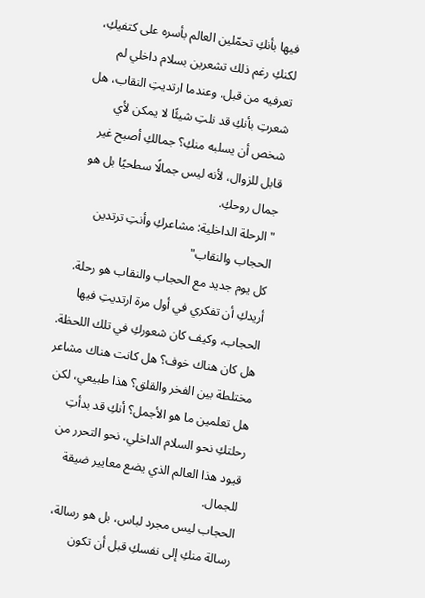فيها بأنكِ تحمّلين العالم بأسره على كتفيكِ، لكنكِ رغم ذلك تشعرين بسلام داخلي لم تعرفيه من قبل. وعندما ارتديتِ النقاب، هل شعرتِ بأنكِ قد نلتِ شيئًا لا يمكن لأي شخص أن يسلبه منكِ؟ جمالكِ أصبح غير قابل للزوال، لأنه ليس جمالًا سطحيًا بل هو جمال روحكِ.
"الرحلة الداخلية: مشاعركِ وأنتِ ترتدين الحجاب والنقاب"
كل يوم جديد مع الحجاب والنقاب هو رحلة. أريدكِ أن تفكري في أول مرة ارتديتِ فيها الحجاب، وكيف كان شعوركِ في تلك اللحظة. هل كان هناك خوف؟ هل كانت هناك مشاعر مختلطة بين الفخر والقلق؟ هذا طبيعي، لكن هل تعلمين ما هو الأجمل؟ أنكِ قد بدأتِ رحلتكِ نحو السلام الداخلي، نحو التحرر من قيود هذا العالم الذي يضع معايير ضيقة للجمال.
الحجاب ليس مجرد لباس، بل هو رسالة، رسالة منكِ إلى نفسكِ قبل أن تكون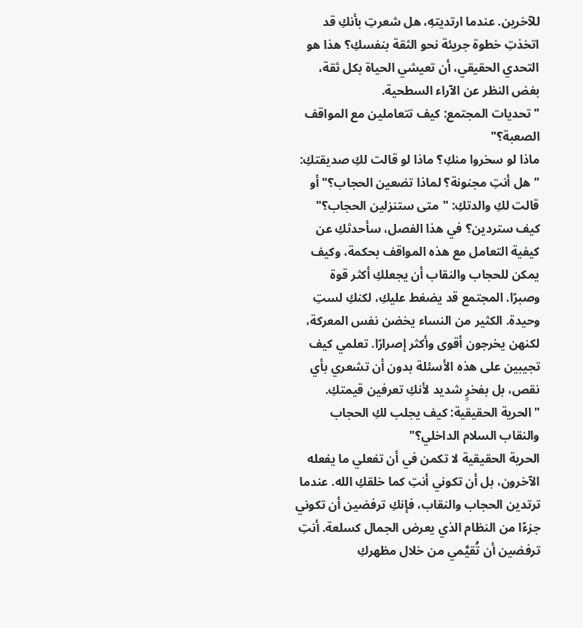للآخرين. عندما ارتديتهِ، هل شعرتِ بأنكِ قد اتخذتِ خطوة جريئة نحو الثقة بنفسكِ؟ هذا هو التحدي الحقيقي، أن تعيشي الحياة بكل ثقة، بغض النظر عن الآراء السطحية.
"تحديات المجتمع: كيف تتعاملين مع المواقف الصعبة؟"
ماذا لو سخروا منكِ؟ ماذا لو قالت لكِ صديقتكِ: "هل أنتِ مجنونة؟ لماذا تضعين الحجاب؟" أو قالت لكِ والدتكِ: "متى ستنزلين الحجاب؟" كيف ستردين؟ في هذا الفصل، سأحدثكِ عن كيفية التعامل مع هذه المواقف بحكمة، وكيف يمكن للحجاب والنقاب أن يجعلكِ أكثر قوة وصبرًا. المجتمع قد يضغط عليكِ، لكنكِ لستِ وحيدة. الكثير من النساء يخضن نفس المعركة، لكنهن يخرجون أقوى وأكثر إصرارًا. تعلمي كيف تجيبين على هذه الأسئلة بدون أن تشعري بأي نقص، بل بفخرٍ شديد لأنكِ تعرفين قيمتكِ.
"الحرية الحقيقية: كيف يجلب لكِ الحجاب والنقاب السلام الداخلي؟"
الحرية الحقيقية لا تكمن في أن تفعلي ما يفعله الآخرون، بل أن تكوني أنتِ كما خلقكِ الله. عندما ترتدين الحجاب والنقاب، فإنكِ ترفضين أن تكوني جزءًا من النظام الذي يعرض الجمال كسلعة. أنتِ ترفضين أن تُقيَّمي من خلال مظهركِ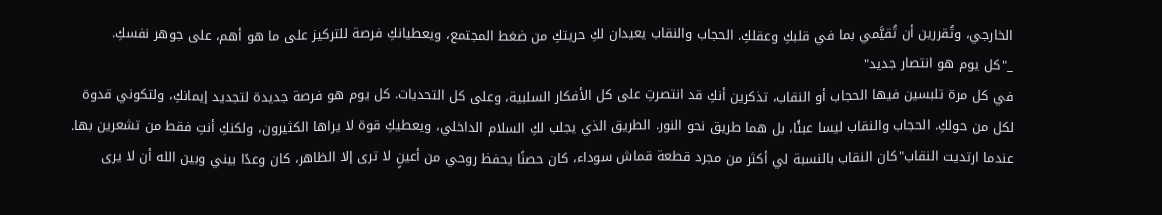الخارجي، وتُقررين أن تُقيَّمي بما في قلبكِ وعقلكِ. الحجاب والنقاب يعيدان لكِ حريتكِ من ضغط المجتمع، ويعطيانكِ فرصة للتركيز على ما هو أهم، على جوهر نفسكِ.
_"كل يوم هو انتصار جديد"
في كل مرة تلبسين فيها الحجاب أو النقاب، تذكرين أنكِ قد انتصرتِ على كل الأفكار السلبية، وعلى كل التحديات. كل يوم هو فرصة جديدة لتجديد إيمانكِ، ولتكوني قدوة لكل من حولكِ. الحجاب والنقاب ليسا عبئًا، بل هما طريق نحو النور. الطريق الذي يجلب لكِ السلام الداخلي، ويعطيكِ قوة لا يراها الكثيرون، ولكنكِ أنتِ فقط من تشعرين بها.
عندما ارتديت النقاب"كان النقاب بالنسبة لي أكثر من مجرد قطعة قماش سوداء، كان حصنًا يحفظ روحي من أعينٍ لا ترى إلا الظاهر، كان وعدًا بيني وبين الله أن لا يرى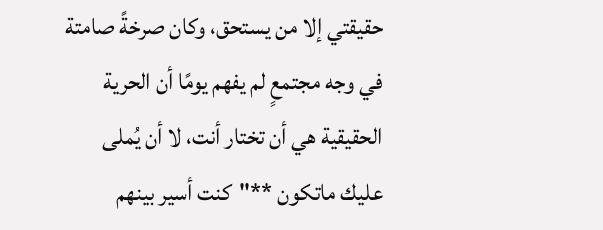حقيقتي إلا من يستحق، وكان صرخةً صامتة في وجه مجتمعٍ لم يفهم يومًا أن الحرية الحقيقية هي أن تختار أنت، لا أن يُملى عليك ماتكون **"كنت أسير بينهم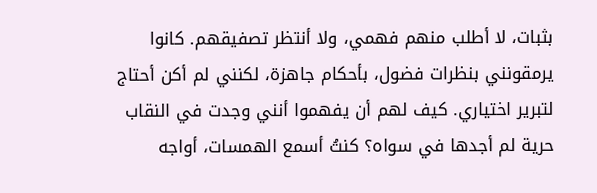بثبات، لا أطلب منهم فهمي، ولا أنتظر تصفيقهم. كانوا يرمقونني بنظرات فضول، بأحكام جاهزة، لكنني لم أكن أحتاج لتبرير اختياري. كيف لهم أن يفهموا أنني وجدت في النقاب حرية لم أجدها في سواه؟ كنتُ أسمع الهمسات، أواجه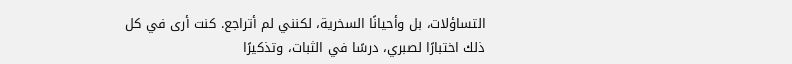التساؤلات، بل وأحيانًا السخرية، لكنني لم أتراجع. كنت أرى في كل ذلك اختبارًا لصبري، درسًا في الثبات، وتذكيرًا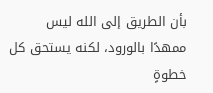بأن الطريق إلى الله ليس ممهدًا بالورود، لكنه يستحق كل خطوةٍ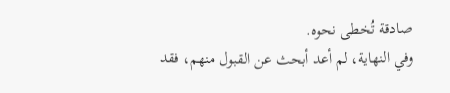صادقة تُخطى نحوه.
وفي النهاية، لم أعد أبحث عن القبول منهم، فقد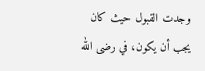وجدت القبول حيث كان يجب أن يكون، في رضى الله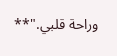وراحة قلبي."**